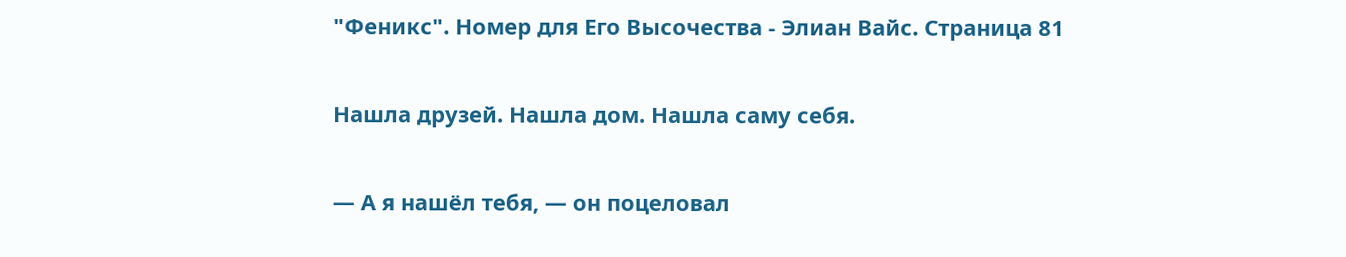"Феникс". Номер для Его Высочества - Элиан Вайс. Страница 81

Нашла друзей. Нашла дом. Нашла саму себя.

— А я нашёл тебя, — он поцеловал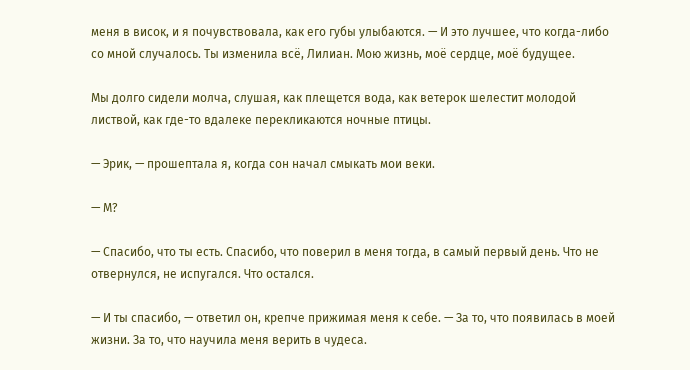меня в висок, и я почувствовала, как его губы улыбаются. — И это лучшее, что когда-либо со мной случалось. Ты изменила всё, Лилиан. Мою жизнь, моё сердце, моё будущее.

Мы долго сидели молча, слушая, как плещется вода, как ветерок шелестит молодой листвой, как где-то вдалеке перекликаются ночные птицы.

— Эрик, — прошептала я, когда сон начал смыкать мои веки.

— М?

— Спасибо, что ты есть. Спасибо, что поверил в меня тогда, в самый первый день. Что не отвернулся, не испугался. Что остался.

— И ты спасибо, — ответил он, крепче прижимая меня к себе. — За то, что появилась в моей жизни. За то, что научила меня верить в чудеса.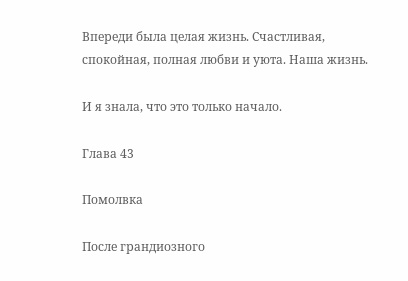Впереди была целая жизнь. Счастливая, спокойная, полная любви и уюта. Наша жизнь.

И я знала, что это только начало.

Глава 43

Помолвка

После грандиозного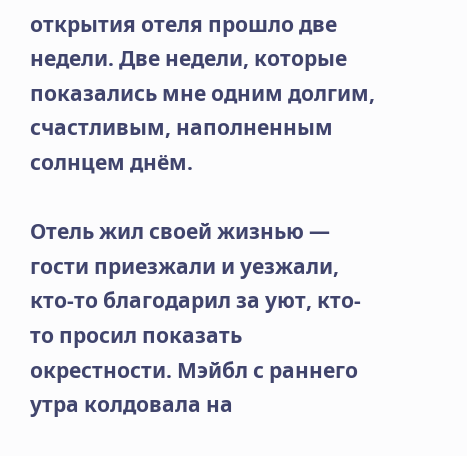открытия отеля прошло две недели. Две недели, которые показались мне одним долгим, счастливым, наполненным солнцем днём.

Отель жил своей жизнью — гости приезжали и уезжали, кто-то благодарил за уют, кто-то просил показать окрестности. Мэйбл с раннего утра колдовала на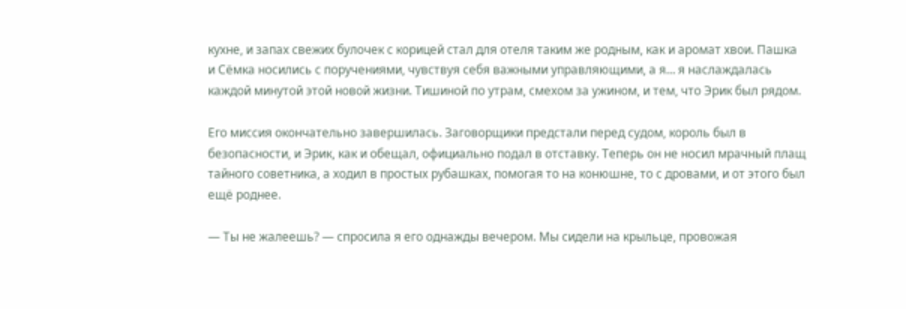кухне, и запах свежих булочек с корицей стал для отеля таким же родным, как и аромат хвои. Пашка и Сёмка носились с поручениями, чувствуя себя важными управляющими, а я… я наслаждалась каждой минутой этой новой жизни. Тишиной по утрам, смехом за ужином, и тем, что Эрик был рядом.

Его миссия окончательно завершилась. Заговорщики предстали перед судом, король был в безопасности, и Эрик, как и обещал, официально подал в отставку. Теперь он не носил мрачный плащ тайного советника, а ходил в простых рубашках, помогая то на конюшне, то с дровами, и от этого был ещё роднее.

— Ты не жалеешь? — спросила я его однажды вечером. Мы сидели на крыльце, провожая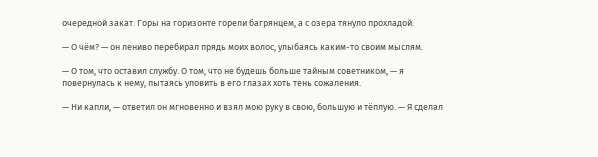очередной закат. Горы на горизонте горели багрянцем, а с озера тянуло прохладой.

— О чём? — он лениво перебирал прядь моих волос, улыбаясь каким-то своим мыслям.

— О том, что оставил службу. О том, что не будешь больше тайным советником, — я повернулась к нему, пытаясь уловить в его глазах хоть тень сожаления.

— Ни капли, — ответил он мгновенно и взял мою руку в свою, большую и тёплую. — Я сделал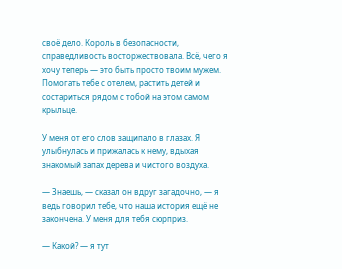своё дело. Король в безопасности, справедливость восторжествовала. Всё, чего я хочу теперь — это быть просто твоим мужем. Помогать тебе с отелем, растить детей и состариться рядом с тобой на этом самом крыльце.

У меня от его слов защипало в глазах. Я улыбнулась и прижалась к нему, вдыхая знакомый запах дерева и чистого воздуха.

— Знаешь, — сказал он вдруг загадочно, — я ведь говорил тебе, что наша история ещё не закончена. У меня для тебя сюрприз.

— Какой? — я тут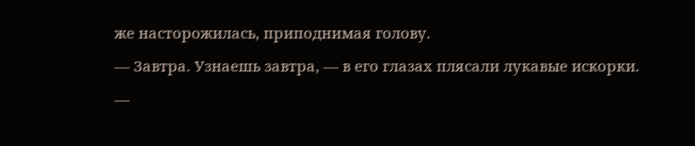же насторожилась, приподнимая голову.

— Завтра. Узнаешь завтра, — в его глазах плясали лукавые искорки.

—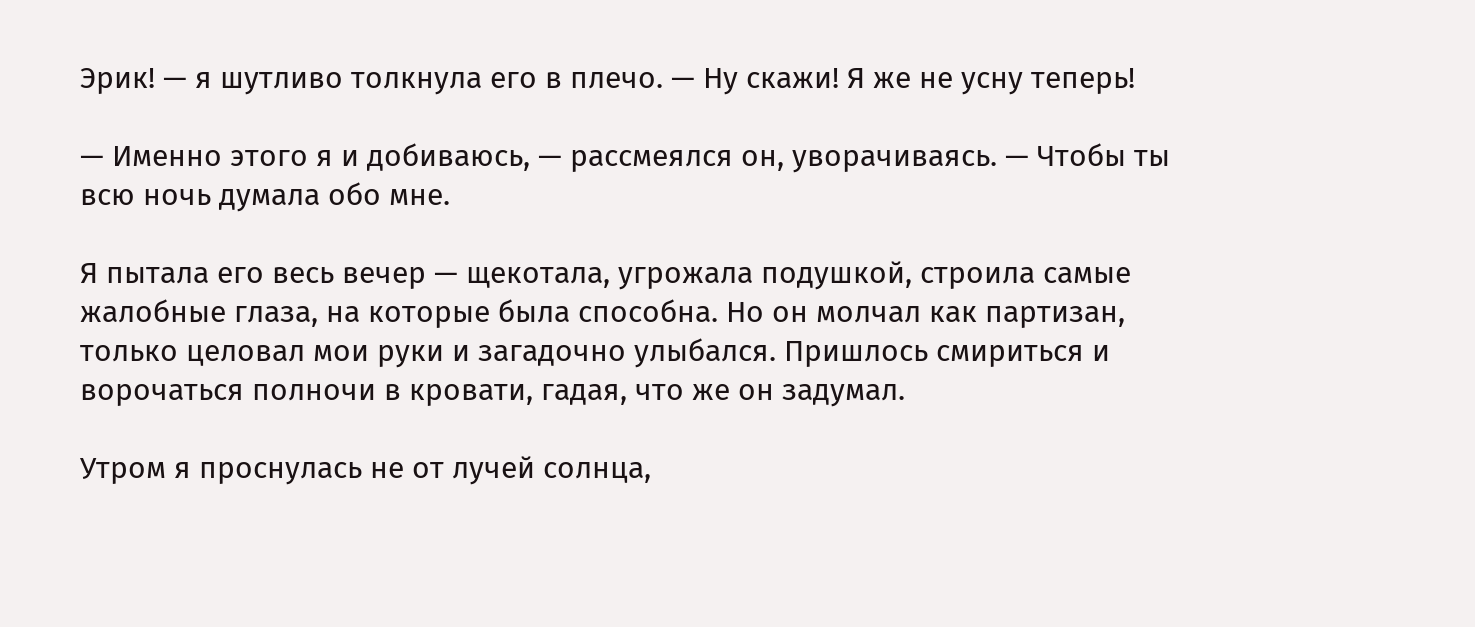Эрик! — я шутливо толкнула его в плечо. — Ну скажи! Я же не усну теперь!

— Именно этого я и добиваюсь, — рассмеялся он, уворачиваясь. — Чтобы ты всю ночь думала обо мне.

Я пытала его весь вечер — щекотала, угрожала подушкой, строила самые жалобные глаза, на которые была способна. Но он молчал как партизан, только целовал мои руки и загадочно улыбался. Пришлось смириться и ворочаться полночи в кровати, гадая, что же он задумал.

Утром я проснулась не от лучей солнца,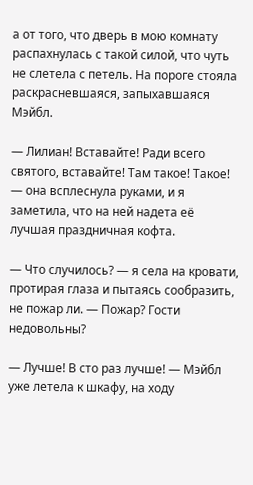а от того, что дверь в мою комнату распахнулась с такой силой, что чуть не слетела с петель. На пороге стояла раскрасневшаяся, запыхавшаяся Мэйбл.

— Лилиан! Вставайте! Ради всего святого, вставайте! Там такое! Такое! — она всплеснула руками, и я заметила, что на ней надета её лучшая праздничная кофта.

— Что случилось? — я села на кровати, протирая глаза и пытаясь сообразить, не пожар ли. — Пожар? Гости недовольны?

— Лучше! В сто раз лучше! — Мэйбл уже летела к шкафу, на ходу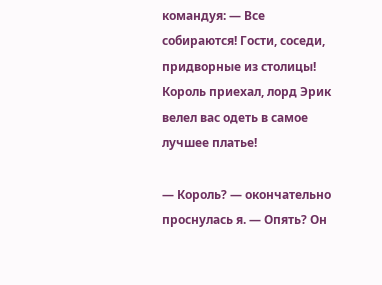командуя: — Все собираются! Гости, соседи, придворные из столицы! Король приехал, лорд Эрик велел вас одеть в самое лучшее платье!

— Король? — окончательно проснулась я. — Опять? Он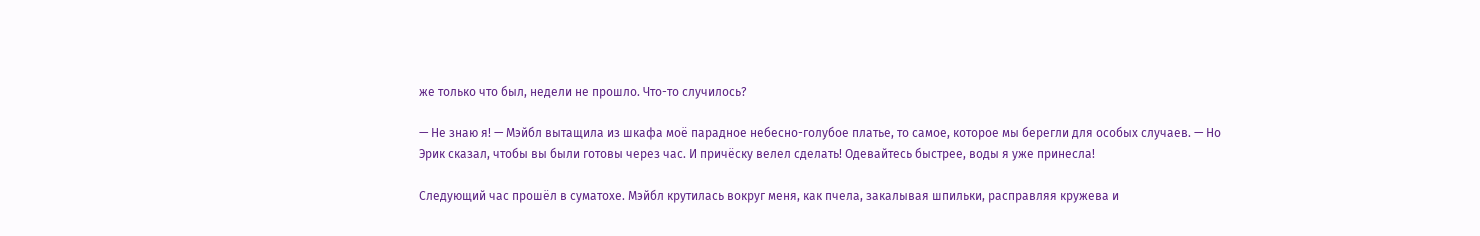же только что был, недели не прошло. Что-то случилось?

— Не знаю я! — Мэйбл вытащила из шкафа моё парадное небесно-голубое платье, то самое, которое мы берегли для особых случаев. — Но Эрик сказал, чтобы вы были готовы через час. И причёску велел сделать! Одевайтесь быстрее, воды я уже принесла!

Следующий час прошёл в суматохе. Мэйбл крутилась вокруг меня, как пчела, закалывая шпильки, расправляя кружева и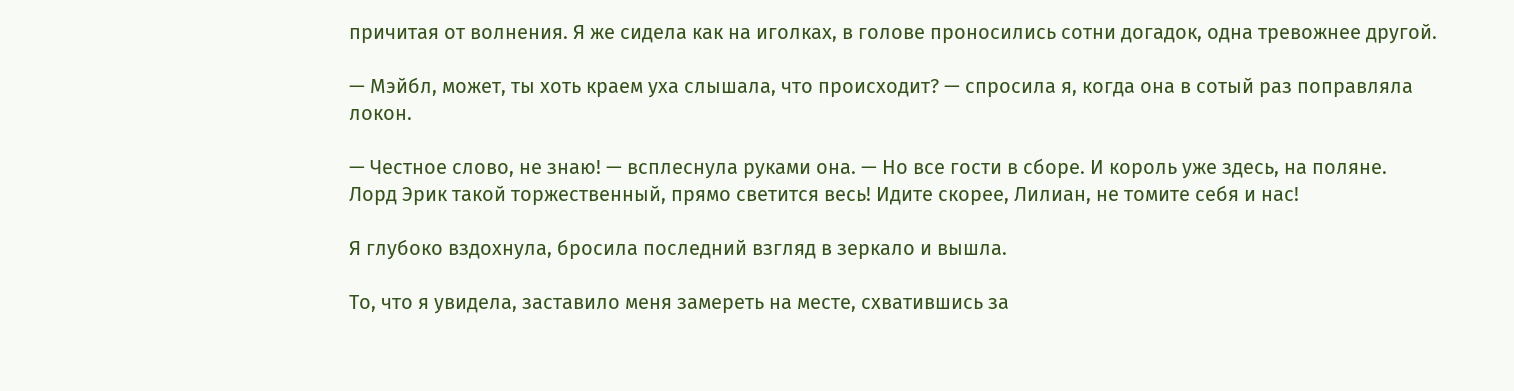причитая от волнения. Я же сидела как на иголках, в голове проносились сотни догадок, одна тревожнее другой.

— Мэйбл, может, ты хоть краем уха слышала, что происходит? — спросила я, когда она в сотый раз поправляла локон.

— Честное слово, не знаю! — всплеснула руками она. — Но все гости в сборе. И король уже здесь, на поляне. Лорд Эрик такой торжественный, прямо светится весь! Идите скорее, Лилиан, не томите себя и нас!

Я глубоко вздохнула, бросила последний взгляд в зеркало и вышла.

То, что я увидела, заставило меня замереть на месте, схватившись за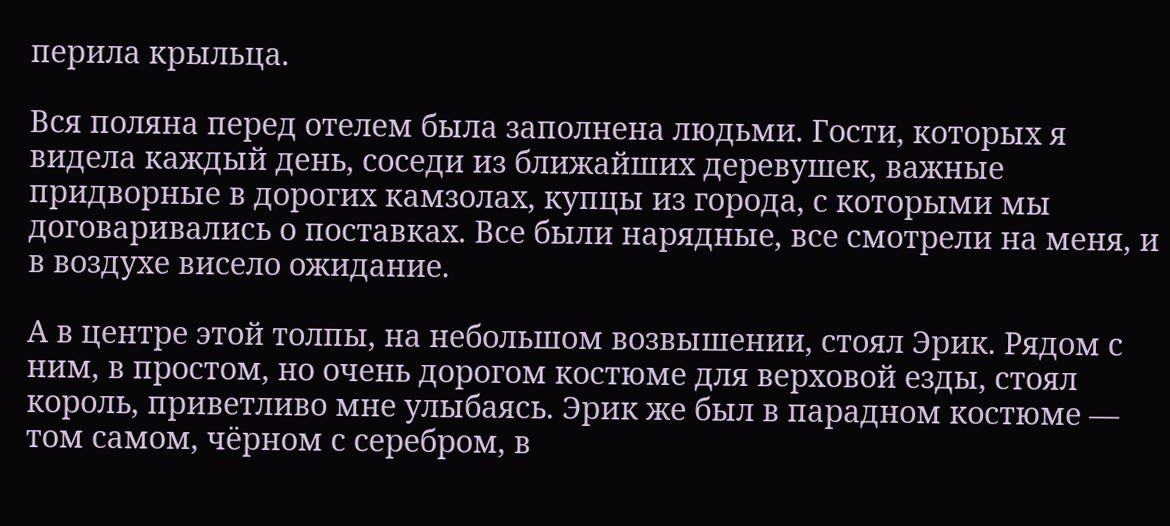перила крыльца.

Вся поляна перед отелем была заполнена людьми. Гости, которых я видела каждый день, соседи из ближайших деревушек, важные придворные в дорогих камзолах, купцы из города, с которыми мы договаривались о поставках. Все были нарядные, все смотрели на меня, и в воздухе висело ожидание.

А в центре этой толпы, на небольшом возвышении, стоял Эрик. Рядом с ним, в простом, но очень дорогом костюме для верховой езды, стоял король, приветливо мне улыбаясь. Эрик же был в парадном костюме — том самом, чёрном с серебром, в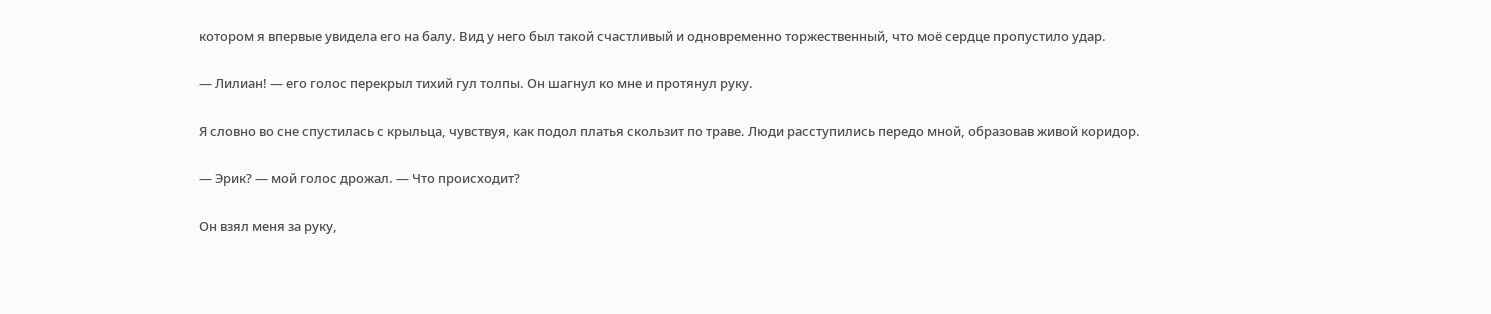котором я впервые увидела его на балу. Вид у него был такой счастливый и одновременно торжественный, что моё сердце пропустило удар.

— Лилиан! — его голос перекрыл тихий гул толпы. Он шагнул ко мне и протянул руку.

Я словно во сне спустилась с крыльца, чувствуя, как подол платья скользит по траве. Люди расступились передо мной, образовав живой коридор.

— Эрик? — мой голос дрожал. — Что происходит?

Он взял меня за руку,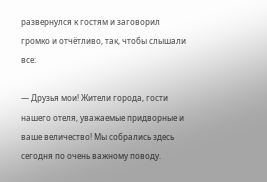развернулся к гостям и заговорил громко и отчётливо, так, чтобы слышали все:

— Друзья мои! Жители города, гости нашего отеля, уважаемые придворные и ваше величество! Мы собрались здесь сегодня по очень важному поводу.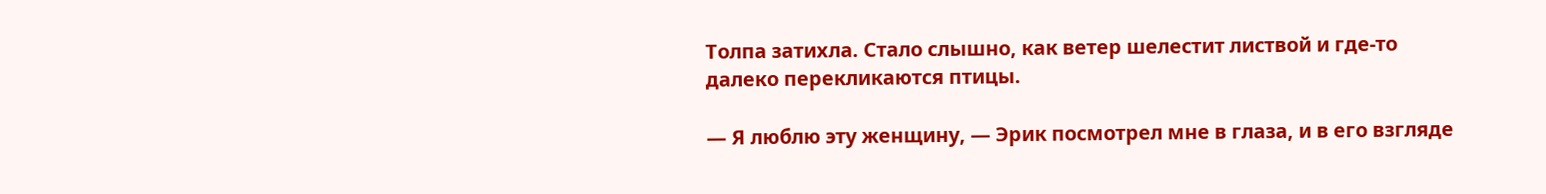Толпа затихла. Стало слышно, как ветер шелестит листвой и где-то далеко перекликаются птицы.

— Я люблю эту женщину, — Эрик посмотрел мне в глаза, и в его взгляде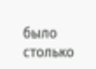было столько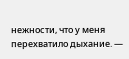нежности, что у меня перехватило дыхание. —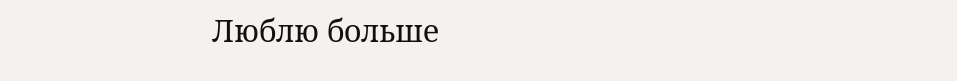Люблю больше